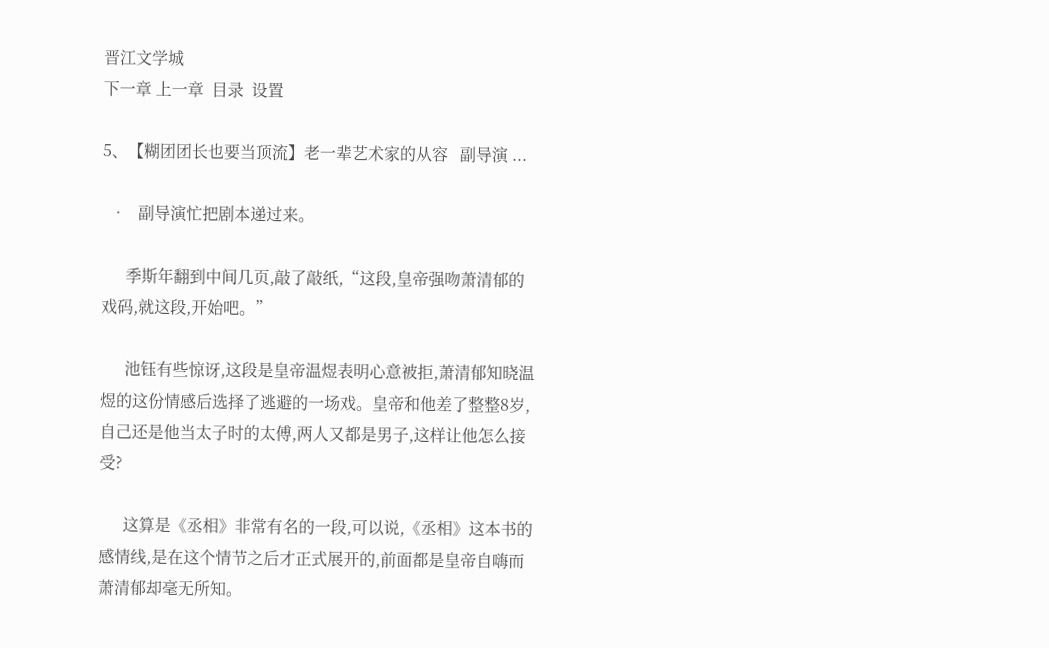晋江文学城
下一章 上一章  目录  设置

5、【糊团团长也要当顶流】老一辈艺术家的从容   副导演 ...

  •   副导演忙把剧本递过来。

      季斯年翻到中间几页,敲了敲纸,“这段,皇帝强吻萧清郁的戏码,就这段,开始吧。”

      池钰有些惊讶,这段是皇帝温煜表明心意被拒,萧清郁知晓温煜的这份情感后选择了逃避的一场戏。皇帝和他差了整整8岁,自己还是他当太子时的太傅,两人又都是男子,这样让他怎么接受?

      这算是《丞相》非常有名的一段,可以说,《丞相》这本书的感情线,是在这个情节之后才正式展开的,前面都是皇帝自嗨而萧清郁却毫无所知。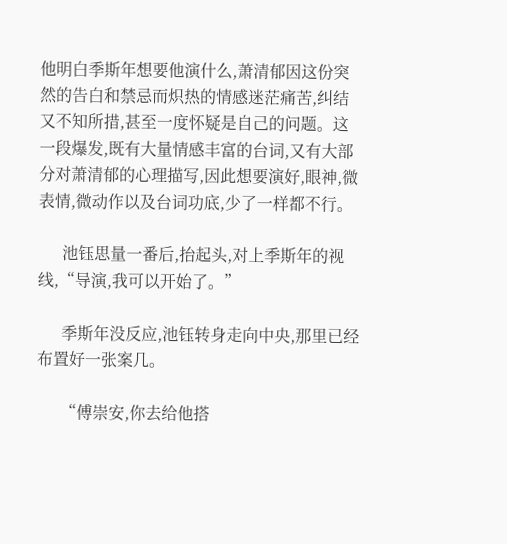他明白季斯年想要他演什么,萧清郁因这份突然的告白和禁忌而炽热的情感迷茫痛苦,纠结又不知所措,甚至一度怀疑是自己的问题。这一段爆发,既有大量情感丰富的台词,又有大部分对萧清郁的心理描写,因此想要演好,眼神,微表情,微动作以及台词功底,少了一样都不行。

      池钰思量一番后,抬起头,对上季斯年的视线,“导演,我可以开始了。”

      季斯年没反应,池钰转身走向中央,那里已经布置好一张案几。

      “傅崇安,你去给他搭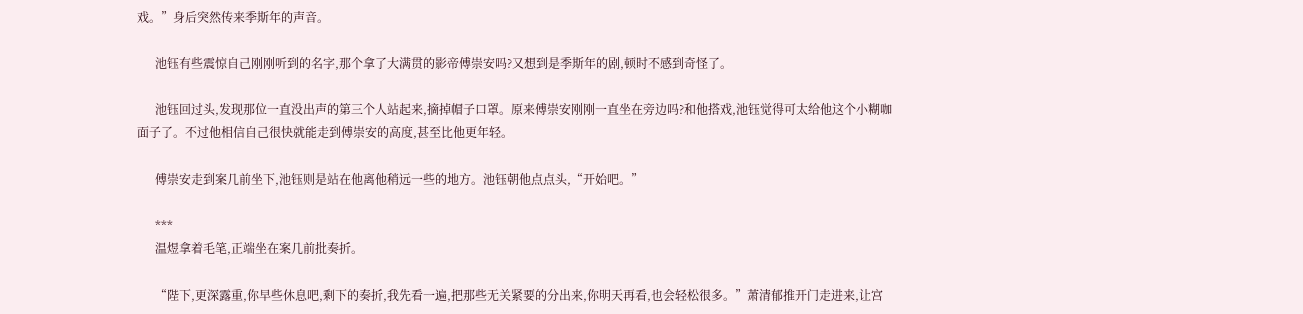戏。”身后突然传来季斯年的声音。

      池钰有些震惊自己刚刚听到的名字,那个拿了大满贯的影帝傅崇安吗?又想到是季斯年的剧,顿时不感到奇怪了。

      池钰回过头,发现那位一直没出声的第三个人站起来,摘掉帽子口罩。原来傅崇安刚刚一直坐在旁边吗?和他搭戏,池钰觉得可太给他这个小糊咖面子了。不过他相信自己很快就能走到傅崇安的高度,甚至比他更年轻。

      傅崇安走到案几前坐下,池钰则是站在他离他稍远一些的地方。池钰朝他点点头,“开始吧。”

      ***
      温煜拿着毛笔,正端坐在案几前批奏折。

      “陛下,更深露重,你早些休息吧,剩下的奏折,我先看一遍,把那些无关紧要的分出来,你明天再看,也会轻松很多。”萧清郁推开门走进来,让宫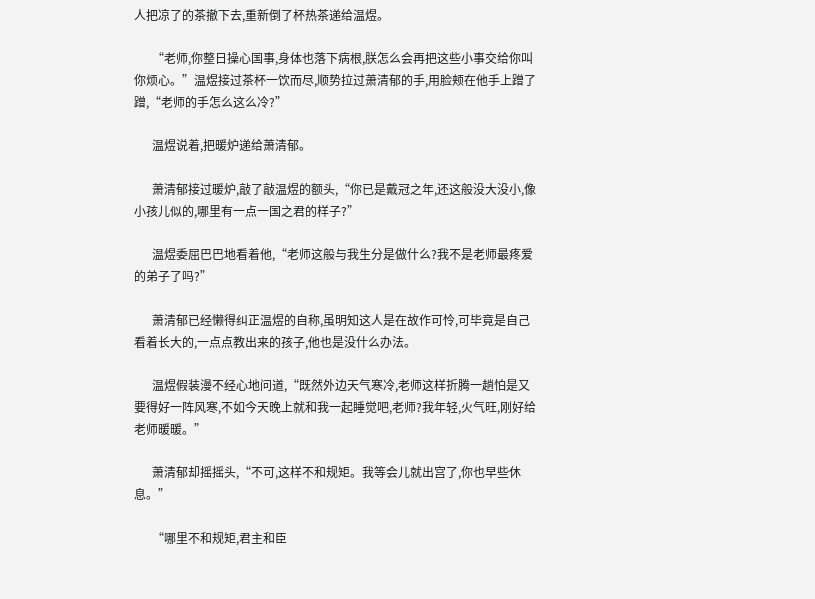人把凉了的茶撤下去,重新倒了杯热茶递给温煜。

      “老师,你整日操心国事,身体也落下病根,朕怎么会再把这些小事交给你叫你烦心。”温煜接过茶杯一饮而尽,顺势拉过萧清郁的手,用脸颊在他手上蹭了蹭,“老师的手怎么这么冷?”

      温煜说着,把暖炉递给萧清郁。

      萧清郁接过暖炉,敲了敲温煜的额头,“你已是戴冠之年,还这般没大没小,像小孩儿似的,哪里有一点一国之君的样子?”

      温煜委屈巴巴地看着他,“老师这般与我生分是做什么?我不是老师最疼爱的弟子了吗?”

      萧清郁已经懒得纠正温煜的自称,虽明知这人是在故作可怜,可毕竟是自己看着长大的,一点点教出来的孩子,他也是没什么办法。

      温煜假装漫不经心地问道,“既然外边天气寒冷,老师这样折腾一趟怕是又要得好一阵风寒,不如今天晚上就和我一起睡觉吧,老师?我年轻,火气旺,刚好给老师暖暖。”

      萧清郁却摇摇头,“不可,这样不和规矩。我等会儿就出宫了,你也早些休息。”

      “哪里不和规矩,君主和臣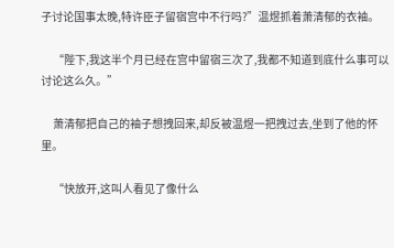子讨论国事太晚,特许臣子留宿宫中不行吗?”温煜抓着萧清郁的衣袖。

      “陛下,我这半个月已经在宫中留宿三次了,我都不知道到底什么事可以讨论这么久。”

      萧清郁把自己的袖子想拽回来,却反被温煜一把拽过去,坐到了他的怀里。

      “快放开,这叫人看见了像什么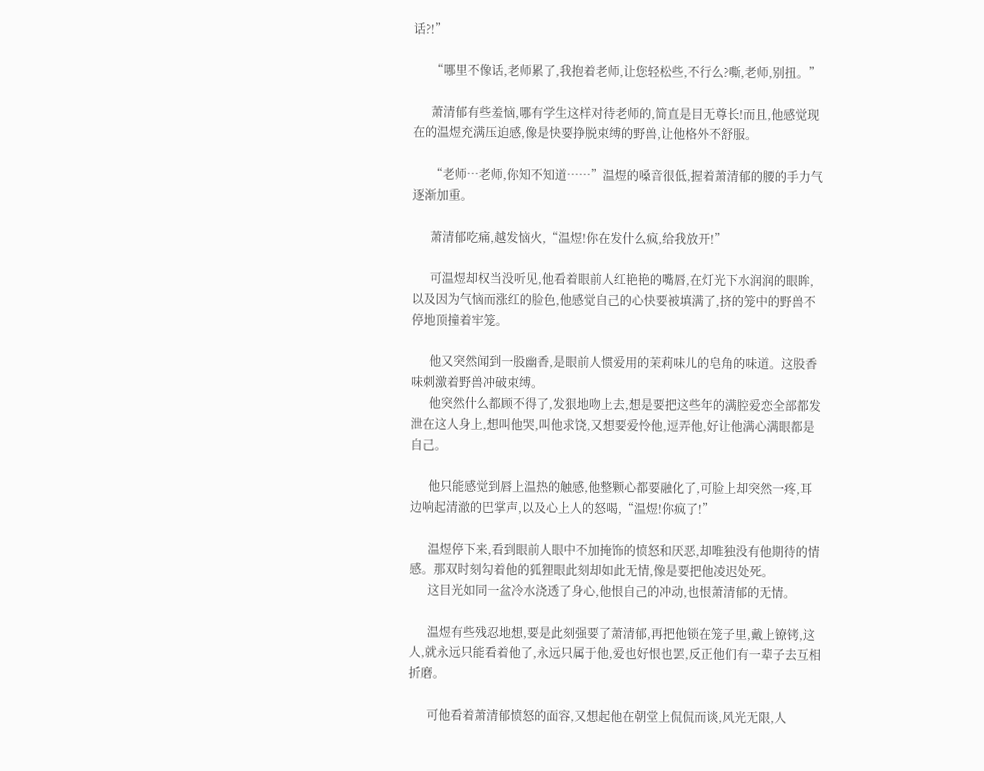话?!”

      “哪里不像话,老师累了,我抱着老师,让您轻松些,不行么?嘶,老师,别扭。”

      萧清郁有些羞恼,哪有学生这样对待老师的,简直是目无尊长!而且,他感觉现在的温煜充满压迫感,像是快要挣脱束缚的野兽,让他格外不舒服。

      “老师…老师,你知不知道……”温煜的嗓音很低,握着萧清郁的腰的手力气逐渐加重。

      萧清郁吃痛,越发恼火,“温煜!你在发什么疯,给我放开!”

      可温煜却权当没听见,他看着眼前人红艳艳的嘴唇,在灯光下水润润的眼眸,以及因为气恼而涨红的脸色,他感觉自己的心快要被填满了,挤的笼中的野兽不停地顶撞着牢笼。

      他又突然闻到一股幽香,是眼前人惯爱用的茉莉味儿的皂角的味道。这股香味刺激着野兽冲破束缚。
      他突然什么都顾不得了,发狠地吻上去,想是要把这些年的满腔爱恋全部都发泄在这人身上,想叫他哭,叫他求饶,又想要爱怜他,逗弄他,好让他满心满眼都是自己。

      他只能感觉到唇上温热的触感,他整颗心都要融化了,可脸上却突然一疼,耳边响起清澈的巴掌声,以及心上人的怒喝,“温煜!你疯了!”

      温煜停下来,看到眼前人眼中不加掩饰的愤怒和厌恶,却唯独没有他期待的情感。那双时刻勾着他的狐狸眼此刻却如此无情,像是要把他凌迟处死。
      这目光如同一盆冷水浇透了身心,他恨自己的冲动,也恨萧清郁的无情。

      温煜有些残忍地想,要是此刻强要了萧清郁,再把他锁在笼子里,戴上镣铐,这人,就永远只能看着他了,永远只属于他,爱也好恨也罢,反正他们有一辈子去互相折磨。

      可他看着萧清郁愤怒的面容,又想起他在朝堂上侃侃而谈,风光无限,人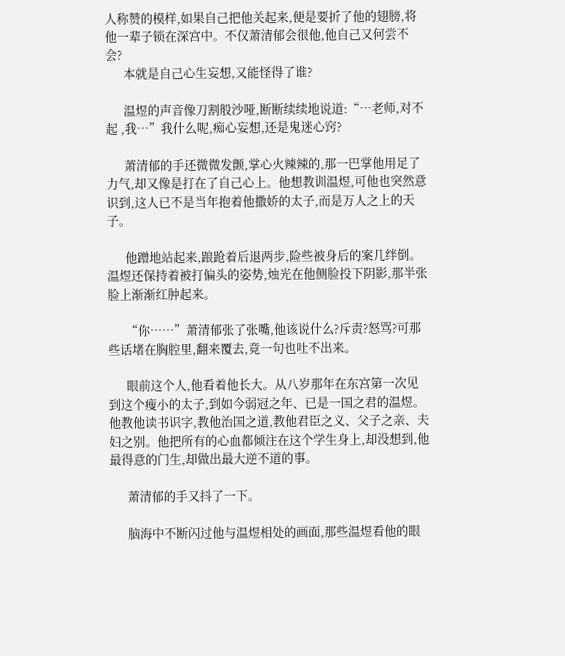人称赞的模样,如果自己把他关起来,便是要折了他的翅膀,将他一辈子锁在深宫中。不仅萧清郁会很他,他自己又何尝不会?
      本就是自己心生妄想,又能怪得了谁?

      温煜的声音像刀割般沙哑,断断续续地说道:“…老师,对不起 ,我…”我什么呢,痴心妄想,还是鬼迷心窍?

      萧清郁的手还微微发颤,掌心火辣辣的,那一巴掌他用足了力气,却又像是打在了自己心上。他想教训温煜,可他也突然意识到,这人已不是当年抱着他撒娇的太子,而是万人之上的天子。

      他蹭地站起来,踉跄着后退两步,险些被身后的案几绊倒。温煜还保持着被打偏头的姿势,烛光在他侧脸投下阴影,那半张脸上渐渐红肿起来。

      “你……”萧清郁张了张嘴,他该说什么?斥责?怒骂?可那些话堵在胸腔里,翻来覆去,竟一句也吐不出来。

      眼前这个人,他看着他长大。从八岁那年在东宫第一次见到这个瘦小的太子,到如今弱冠之年、已是一国之君的温煜。他教他读书识字,教他治国之道,教他君臣之义、父子之亲、夫妇之别。他把所有的心血都倾注在这个学生身上,却没想到,他最得意的门生,却做出最大逆不道的事。

      萧清郁的手又抖了一下。

      脑海中不断闪过他与温煜相处的画面,那些温煜看他的眼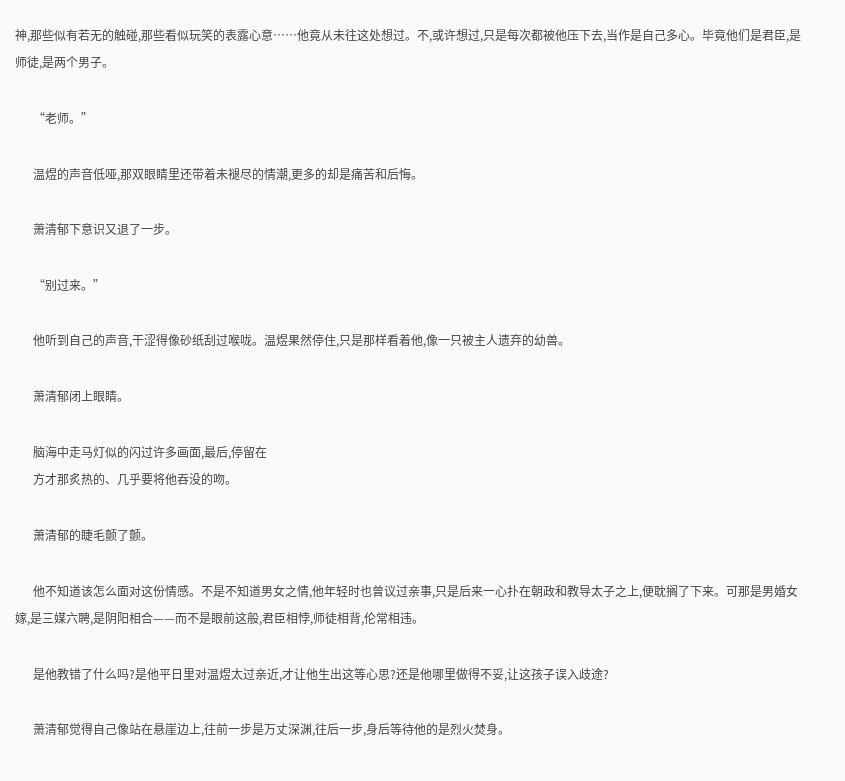神,那些似有若无的触碰,那些看似玩笑的表露心意……他竟从未往这处想过。不,或许想过,只是每次都被他压下去,当作是自己多心。毕竟他们是君臣,是师徒,是两个男子。

      “老师。”

      温煜的声音低哑,那双眼睛里还带着未褪尽的情潮,更多的却是痛苦和后悔。

      萧清郁下意识又退了一步。

      “别过来。”

      他听到自己的声音,干涩得像砂纸刮过喉咙。温煜果然停住,只是那样看着他,像一只被主人遗弃的幼兽。

      萧清郁闭上眼睛。

      脑海中走马灯似的闪过许多画面,最后,停留在
      方才那炙热的、几乎要将他吞没的吻。

      萧清郁的睫毛颤了颤。

      他不知道该怎么面对这份情感。不是不知道男女之情,他年轻时也曾议过亲事,只是后来一心扑在朝政和教导太子之上,便耽搁了下来。可那是男婚女嫁,是三媒六聘,是阴阳相合——而不是眼前这般,君臣相悖,师徒相背,伦常相违。

      是他教错了什么吗?是他平日里对温煜太过亲近,才让他生出这等心思?还是他哪里做得不妥,让这孩子误入歧途?

      萧清郁觉得自己像站在悬崖边上,往前一步是万丈深渊,往后一步,身后等待他的是烈火焚身。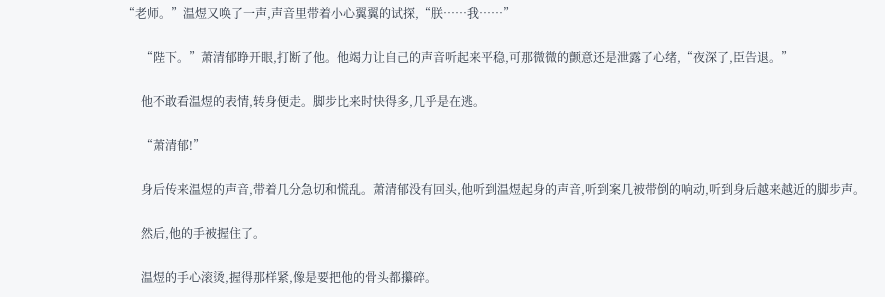“老师。”温煜又唤了一声,声音里带着小心翼翼的试探,“朕……我……”

      “陛下。”萧清郁睁开眼,打断了他。他竭力让自己的声音听起来平稳,可那微微的颤意还是泄露了心绪,“夜深了,臣告退。”

      他不敢看温煜的表情,转身便走。脚步比来时快得多,几乎是在逃。

      “萧清郁!”

      身后传来温煜的声音,带着几分急切和慌乱。萧清郁没有回头,他听到温煜起身的声音,听到案几被带倒的响动,听到身后越来越近的脚步声。

      然后,他的手被握住了。

      温煜的手心滚烫,握得那样紧,像是要把他的骨头都攥碎。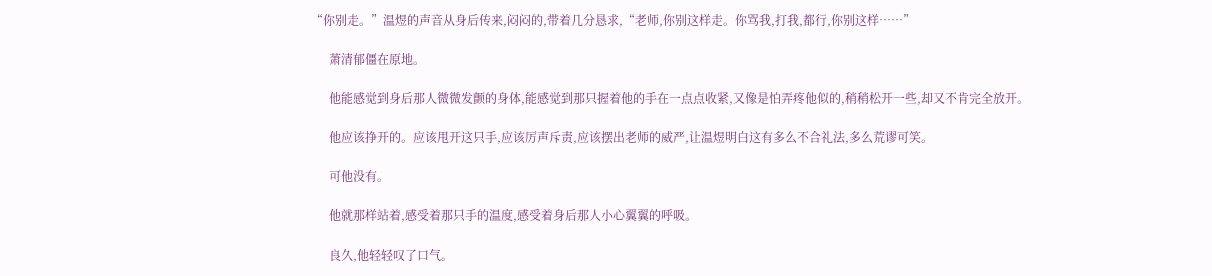“你别走。”温煜的声音从身后传来,闷闷的,带着几分恳求,“老师,你别这样走。你骂我,打我,都行,你别这样……”

      萧清郁僵在原地。

      他能感觉到身后那人微微发颤的身体,能感觉到那只握着他的手在一点点收紧,又像是怕弄疼他似的,稍稍松开一些,却又不肯完全放开。

      他应该挣开的。应该甩开这只手,应该厉声斥责,应该摆出老师的威严,让温煜明白这有多么不合礼法,多么荒谬可笑。

      可他没有。

      他就那样站着,感受着那只手的温度,感受着身后那人小心翼翼的呼吸。

      良久,他轻轻叹了口气。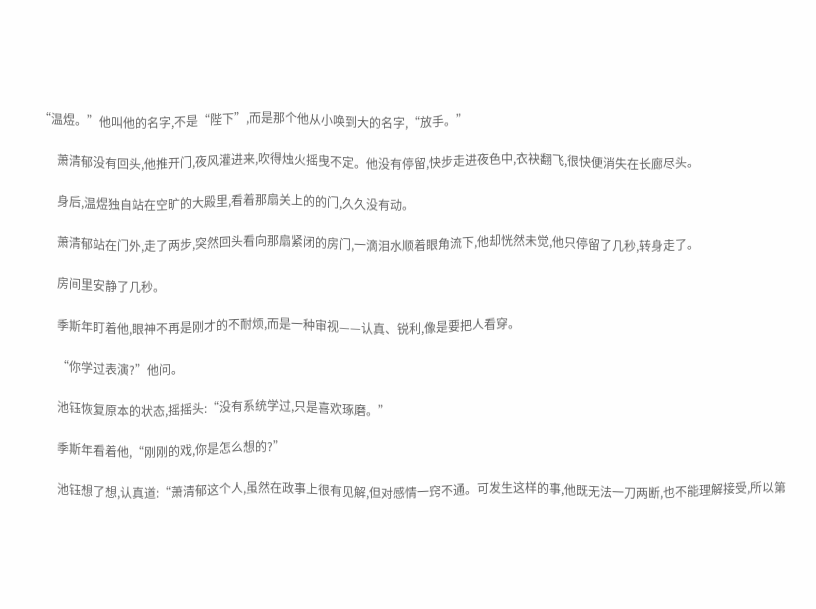“温煜。”他叫他的名字,不是“陛下”,而是那个他从小唤到大的名字,“放手。”

      萧清郁没有回头,他推开门,夜风灌进来,吹得烛火摇曳不定。他没有停留,快步走进夜色中,衣袂翻飞,很快便消失在长廊尽头。

      身后,温煜独自站在空旷的大殿里,看着那扇关上的的门,久久没有动。

      萧清郁站在门外,走了两步,突然回头看向那扇紧闭的房门,一滴泪水顺着眼角流下,他却恍然未觉,他只停留了几秒,转身走了。

      房间里安静了几秒。

      季斯年盯着他,眼神不再是刚才的不耐烦,而是一种审视——认真、锐利,像是要把人看穿。

      “你学过表演?”他问。

      池钰恢复原本的状态,摇摇头:“没有系统学过,只是喜欢琢磨。”

      季斯年看着他,“刚刚的戏,你是怎么想的?”

      池钰想了想,认真道:“萧清郁这个人,虽然在政事上很有见解,但对感情一窍不通。可发生这样的事,他既无法一刀两断,也不能理解接受,所以第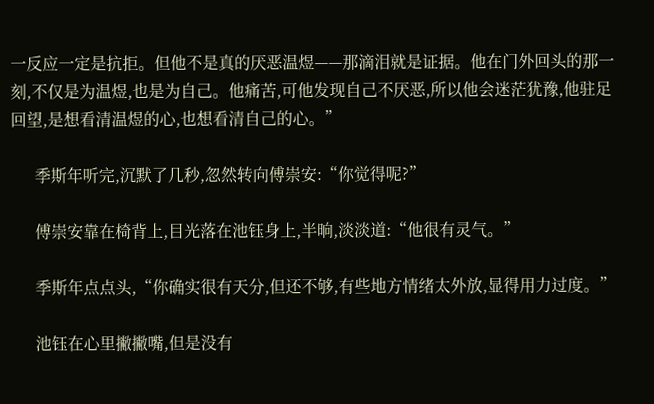一反应一定是抗拒。但他不是真的厌恶温煜——那滴泪就是证据。他在门外回头的那一刻,不仅是为温煜,也是为自己。他痛苦,可他发现自己不厌恶,所以他会迷茫犹豫,他驻足回望,是想看清温煜的心,也想看清自己的心。”

      季斯年听完,沉默了几秒,忽然转向傅崇安:“你觉得呢?”

      傅崇安靠在椅背上,目光落在池钰身上,半晌,淡淡道:“他很有灵气。”

      季斯年点点头,“你确实很有天分,但还不够,有些地方情绪太外放,显得用力过度。”

      池钰在心里撇撇嘴,但是没有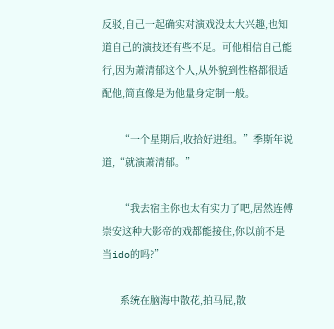反驳,自己一起确实对演戏没太大兴趣,也知道自己的演技还有些不足。可他相信自己能行,因为萧清郁这个人,从外貌到性格都很适配他,简直像是为他量身定制一般。

      “一个星期后,收拾好进组。”季斯年说道,“就演萧清郁。”

      “我去宿主你也太有实力了吧,居然连傅崇安这种大影帝的戏都能接住,你以前不是当ido的吗?”

      系统在脑海中散花,拍马屁,散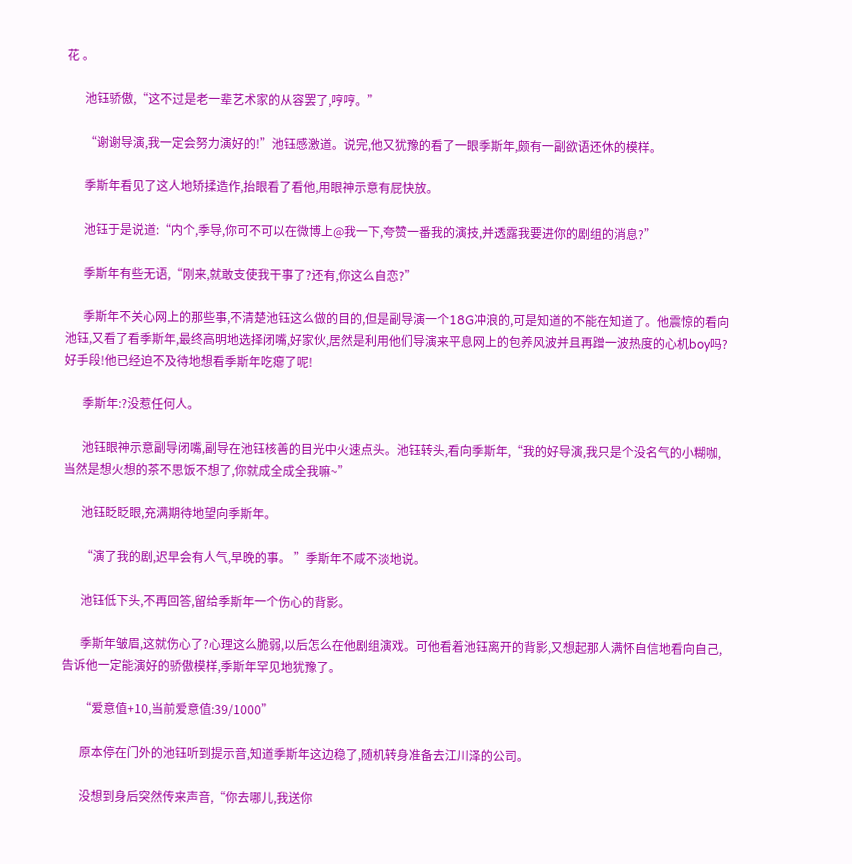花 。

      池钰骄傲,“这不过是老一辈艺术家的从容罢了,哼哼。”

      “谢谢导演,我一定会努力演好的!”池钰感激道。说完,他又犹豫的看了一眼季斯年,颇有一副欲语还休的模样。

      季斯年看见了这人地矫揉造作,抬眼看了看他,用眼神示意有屁快放。

      池钰于是说道:“内个,季导,你可不可以在微博上@我一下,夸赞一番我的演技,并透露我要进你的剧组的消息?”

      季斯年有些无语,“刚来,就敢支使我干事了?还有,你这么自恋?”

      季斯年不关心网上的那些事,不清楚池钰这么做的目的,但是副导演一个18G冲浪的,可是知道的不能在知道了。他震惊的看向池钰,又看了看季斯年,最终高明地选择闭嘴,好家伙,居然是利用他们导演来平息网上的包养风波并且再蹭一波热度的心机boy吗?好手段!他已经迫不及待地想看季斯年吃瘪了呢!

      季斯年:?没惹任何人。

      池钰眼神示意副导闭嘴,副导在池钰核善的目光中火速点头。池钰转头,看向季斯年,“我的好导演,我只是个没名气的小糊咖,当然是想火想的茶不思饭不想了,你就成全成全我嘛~”

      池钰眨眨眼,充满期待地望向季斯年。

      “演了我的剧,迟早会有人气,早晚的事。 ”季斯年不咸不淡地说。

      池钰低下头,不再回答,留给季斯年一个伤心的背影。

      季斯年皱眉,这就伤心了?心理这么脆弱,以后怎么在他剧组演戏。可他看着池钰离开的背影,又想起那人满怀自信地看向自己,告诉他一定能演好的骄傲模样,季斯年罕见地犹豫了。

      “爱意值+10,当前爱意值:39/1000”

      原本停在门外的池钰听到提示音,知道季斯年这边稳了,随机转身准备去江川泽的公司。

      没想到身后突然传来声音,“你去哪儿,我送你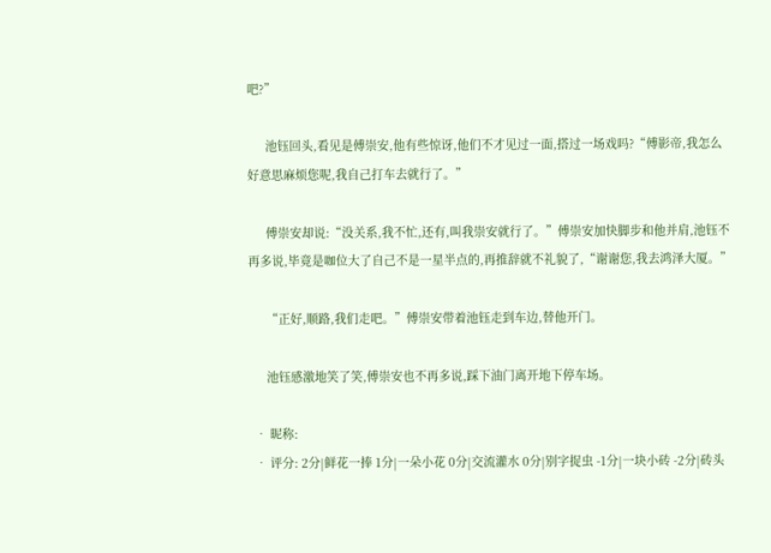吧?”

      池钰回头,看见是傅崇安,他有些惊讶,他们不才见过一面,搭过一场戏吗?“傅影帝,我怎么好意思麻烦您呢,我自己打车去就行了。”

      傅崇安却说:“没关系,我不忙,还有,叫我崇安就行了。”傅崇安加快脚步和他并肩,池钰不再多说,毕竟是咖位大了自己不是一星半点的,再推辞就不礼貌了,“谢谢您,我去鸿泽大厦。”

      “正好,顺路,我们走吧。”傅崇安带着池钰走到车边,替他开门。

      池钰感激地笑了笑,傅崇安也不再多说,踩下油门离开地下停车场。

  • 昵称:
  • 评分: 2分|鲜花一捧 1分|一朵小花 0分|交流灌水 0分|别字捉虫 -1分|一块小砖 -2分|砖头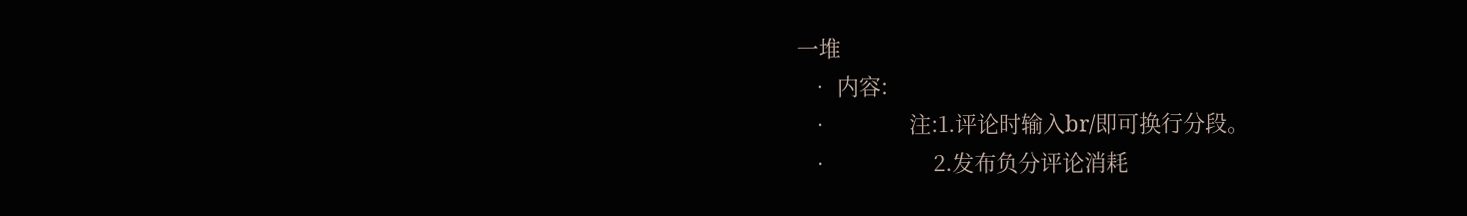一堆
  • 内容:
  •             注:1.评论时输入br/即可换行分段。
  •                 2.发布负分评论消耗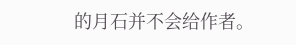的月石并不会给作者。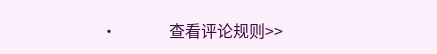•             查看评论规则>>